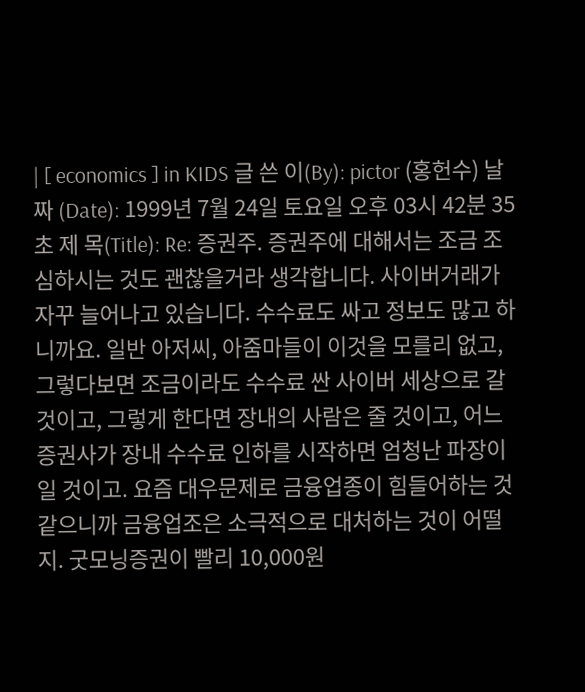| [ economics ] in KIDS 글 쓴 이(By): pictor (홍헌수) 날 짜 (Date): 1999년 7월 24일 토요일 오후 03시 42분 35초 제 목(Title): Re: 증권주. 증권주에 대해서는 조금 조심하시는 것도 괜찮을거라 생각합니다. 사이버거래가 자꾸 늘어나고 있습니다. 수수료도 싸고 정보도 많고 하니까요. 일반 아저씨, 아줌마들이 이것을 모를리 없고, 그렇다보면 조금이라도 수수료 싼 사이버 세상으로 갈 것이고, 그렇게 한다면 장내의 사람은 줄 것이고, 어느 증권사가 장내 수수료 인하를 시작하면 엄청난 파장이 일 것이고. 요즘 대우문제로 금융업종이 힘들어하는 것 같으니까 금융업조은 소극적으로 대처하는 것이 어떨지. 굿모닝증권이 빨리 10,000원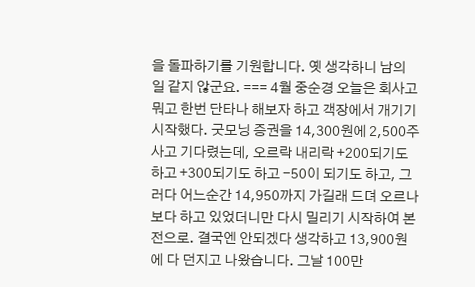을 돌파하기를 기원합니다. 옛 생각하니 남의 일 같지 않군요. === 4월 중순경 오늘은 회사고 뭐고 한번 단타나 해보자 하고 객장에서 개기기 시작했다. 굿모닝 증권을 14,300원에 2,500주 사고 기다렸는데, 오르락 내리락 +200되기도 하고 +300되기도 하고 -50이 되기도 하고, 그러다 어느순간 14,950까지 가길래 드뎌 오르나보다 하고 있었더니만 다시 밀리기 시작하여 본전으로. 결국엔 안되겠다 생각하고 13,900원에 다 던지고 나왔습니다. 그날 100만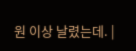원 이상 날렸는데. |